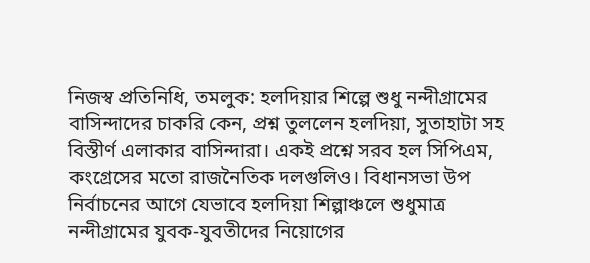নিজস্ব প্রতিনিধি, তমলুক: হলদিয়ার শিল্পে শুধু নন্দীগ্রামের বাসিন্দাদের চাকরি কেন, প্রশ্ন তুললেন হলদিয়া, সুতাহাটা সহ বিস্তীর্ণ এলাকার বাসিন্দারা। একই প্রশ্নে সরব হল সিপিএম, কংগ্রেসের মতো রাজনৈতিক দলগুলিও। বিধানসভা উপ নির্বাচনের আগে যেভাবে হলদিয়া শিল্পাঞ্চলে শুধুমাত্র নন্দীগ্রামের যুবক-যুবতীদের নিয়োগের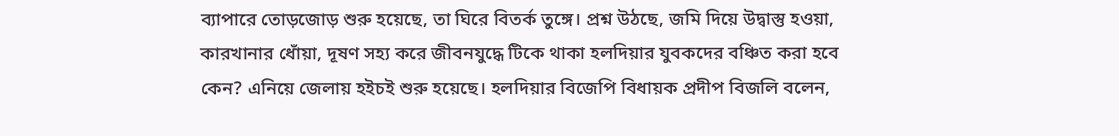ব্যাপারে তোড়জোড় শুরু হয়েছে, তা ঘিরে বিতর্ক তুঙ্গে। প্রশ্ন উঠছে, জমি দিয়ে উদ্বাস্তু হওয়া, কারখানার ধোঁয়া, দূষণ সহ্য করে জীবনযুদ্ধে টিকে থাকা হলদিয়ার যুবকদের বঞ্চিত করা হবে কেন? এনিয়ে জেলায় হইচই শুরু হয়েছে। হলদিয়ার বিজেপি বিধায়ক প্রদীপ বিজলি বলেন,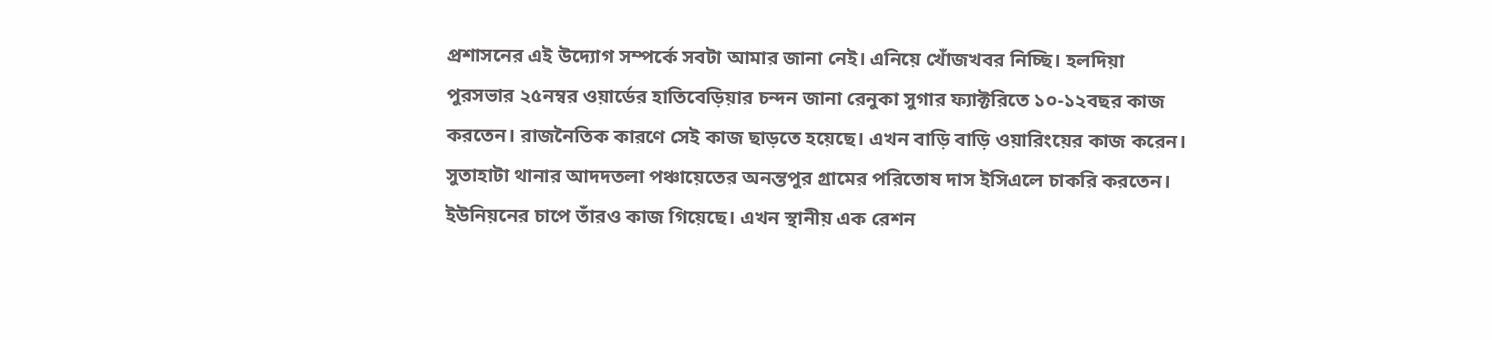প্রশাসনের এই উদ্যোগ সম্পর্কে সবটা আমার জানা নেই। এনিয়ে খোঁজখবর নিচ্ছি। হলদিয়া পুরসভার ২৫নম্বর ওয়ার্ডের হাতিবেড়িয়ার চন্দন জানা রেনুকা সুগার ফ্যাক্টরিতে ১০-১২বছর কাজ করতেন। রাজনৈতিক কারণে সেই কাজ ছাড়তে হয়েছে। এখন বাড়ি বাড়ি ওয়ারিংয়ের কাজ করেন। সুতাহাটা থানার আদদতলা পঞ্চায়েতের অনন্তপুর গ্রামের পরিতোষ দাস ইসিএলে চাকরি করতেন। ইউনিয়নের চাপে তাঁরও কাজ গিয়েছে। এখন স্থানীয় এক রেশন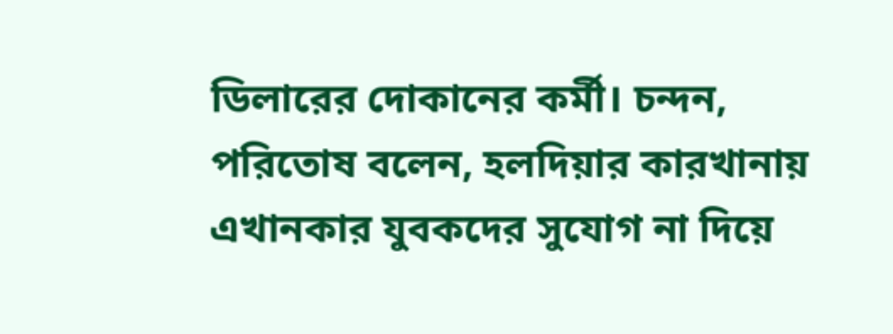ডিলারের দোকানের কর্মী। চন্দন, পরিতোষ বলেন, হলদিয়ার কারখানায় এখানকার যুবকদের সুযোগ না দিয়ে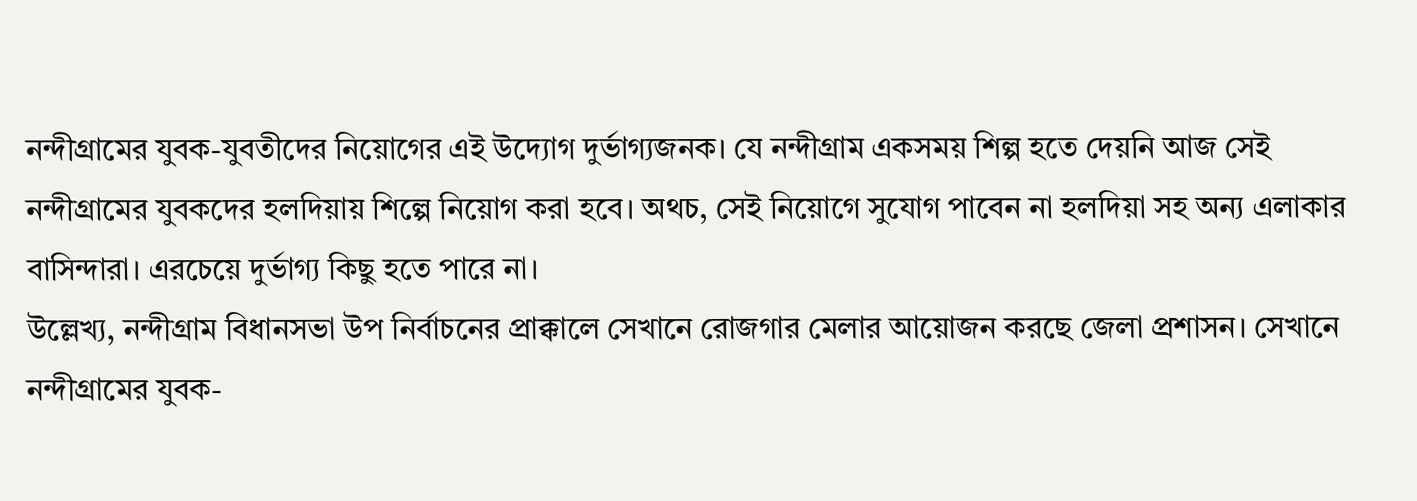নন্দীগ্রামের যুবক-যুবতীদের নিয়োগের এই উদ্যোগ দুর্ভাগ্যজনক। যে নন্দীগ্রাম একসময় শিল্প হতে দেয়নি আজ সেই নন্দীগ্রামের যুবকদের হলদিয়ায় শিল্পে নিয়োগ করা হবে। অথচ, সেই নিয়োগে সুযোগ পাবেন না হলদিয়া সহ অন্য এলাকার বাসিন্দারা। এরচেয়ে দুর্ভাগ্য কিছু হতে পারে না।
উল্লেখ্য, নন্দীগ্রাম বিধানসভা উপ নির্বাচনের প্রাক্কালে সেখানে রোজগার মেলার আয়োজন করছে জেলা প্রশাসন। সেখানে নন্দীগ্রামের যুবক-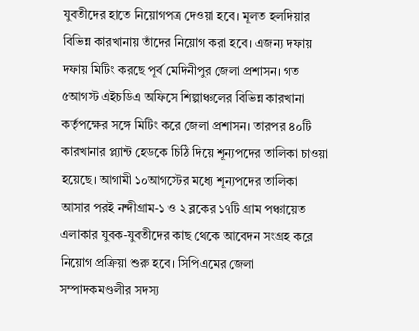যুবতীদের হাতে নিয়োগপত্র দেওয়া হবে। মূলত হলদিয়ার বিভিন্ন কারখানায় তাঁদের নিয়োগ করা হবে। এজন্য দফায় দফায় মিটিং করছে পূর্ব মেদিনীপুর জেলা প্রশাসন। গত ৫আগস্ট এইচডিএ অফিসে শিল্পাঞ্চলের বিভিন্ন কারখানা কর্তৃপক্ষের সঙ্গে মিটিং করে জেলা প্রশাসন। তারপর ৪০টি কারখানার প্ল্যান্ট হেডকে চিঠি দিয়ে শূন্যপদের তালিকা চাওয়া হয়েছে। আগামী ১০আগস্টের মধ্যে শূন্যপদের তালিকা আসার পরই নন্দীগ্রাম-১ ও ২ ব্লকের ১৭টি গ্রাম পঞ্চায়েত এলাকার যুবক-যুবতীদের কাছ থেকে আবেদন সংগ্রহ করে নিয়োগ প্রক্রিয়া শুরু হবে। সিপিএমের জেলা সম্পাদকমণ্ডলীর সদস্য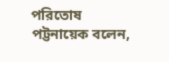পরিতোষ পট্টনায়েক বলেন,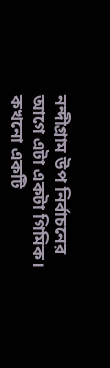নন্দীগ্রাম উপ নির্বাচনের আগে এটা একটা গিমিক। কখনো একটি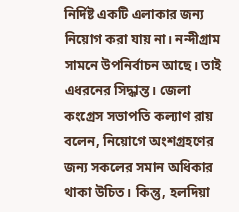নির্দিষ্ট একটি এলাকার জন্য নিয়োগ করা যায় না। নন্দীগ্রাম সামনে উপনির্বাচন আছে। তাই এধরনের সিদ্ধান্ত। জেলা কংগ্রেস সভাপতি কল্যাণ রায় বলেন, নিয়োগে অংশগ্রহণের জন্য সকলের সমান অধিকার থাকা উচিত। কিন্তু, হলদিয়া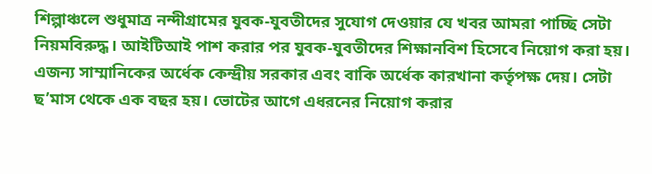শিল্পাঞ্চলে শুধুমাত্র নন্দীগ্রামের যুবক-যুবতীদের সুযোগ দেওয়ার যে খবর আমরা পাচ্ছি সেটা নিয়মবিরুদ্ধ। আইটিআই পাশ করার পর যুবক-যুবতীদের শিক্ষানবিশ হিসেবে নিয়োগ করা হয়। এজন্য সাম্মানিকের অর্ধেক কেন্দ্রীয় সরকার এবং বাকি অর্ধেক কারখানা কর্তৃপক্ষ দেয়। সেটা ছ’মাস থেকে এক বছর হয়। ভোটের আগে এধরনের নিয়োগ করার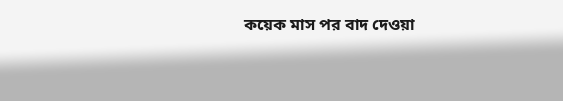কয়েক মাস পর বাদ দেওয়া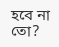হবে না তো?